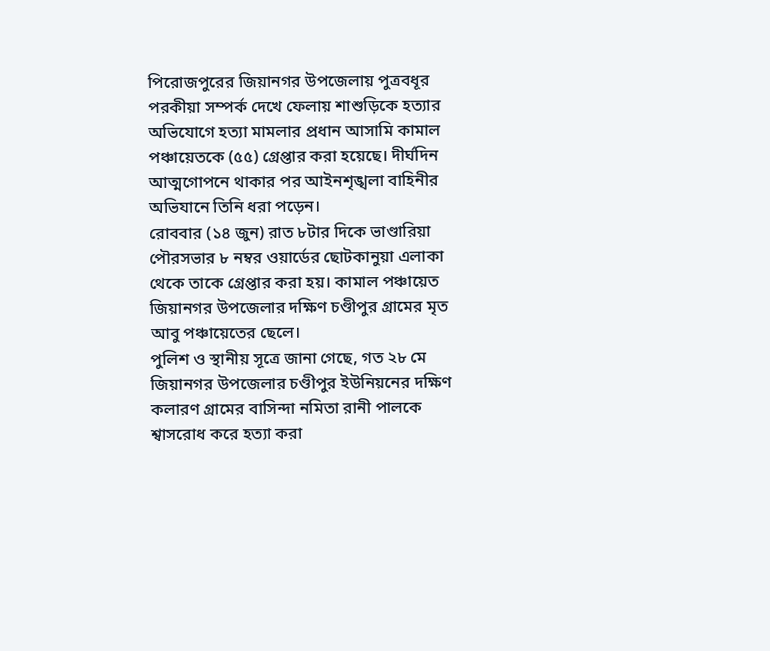পিরোজপুরের জিয়ানগর উপজেলায় পুত্রবধূর পরকীয়া সম্পর্ক দেখে ফেলায় শাশুড়িকে হত্যার অভিযোগে হত্যা মামলার প্রধান আসামি কামাল পঞ্চায়েতকে (৫৫) গ্রেপ্তার করা হয়েছে। দীর্ঘদিন আত্মগোপনে থাকার পর আইনশৃঙ্খলা বাহিনীর অভিযানে তিনি ধরা পড়েন।
রোববার (১৪ জুন) রাত ৮টার দিকে ভাণ্ডারিয়া পৌরসভার ৮ নম্বর ওয়ার্ডের ছোটকানুয়া এলাকা থেকে তাকে গ্রেপ্তার করা হয়। কামাল পঞ্চায়েত জিয়ানগর উপজেলার দক্ষিণ চণ্ডীপুর গ্রামের মৃত আবু পঞ্চায়েতের ছেলে।
পুলিশ ও স্থানীয় সূত্রে জানা গেছে, গত ২৮ মে জিয়ানগর উপজেলার চণ্ডীপুর ইউনিয়নের দক্ষিণ কলারণ গ্রামের বাসিন্দা নমিতা রানী পালকে শ্বাসরোধ করে হত্যা করা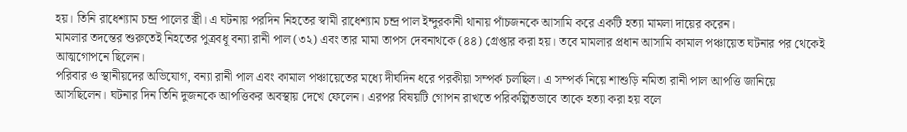হয়। তিনি রাধেশ্যাম চন্দ্র পালের স্ত্রী। এ ঘটনায় পরদিন নিহতের স্বামী রাধেশ্যাম চন্দ্র পাল ইন্দুরকানী থানায় পাঁচজনকে আসামি করে একটি হত্যা মামলা দায়ের করেন।
মামলার তদন্তের শুরুতেই নিহতের পুত্রবধূ বন্যা রানী পাল (৩২) এবং তার মামা তাপস দেবনাথকে (৪৪) গ্রেপ্তার করা হয়। তবে মামলার প্রধান আসামি কামাল পঞ্চায়েত ঘটনার পর থেকেই আত্মগোপনে ছিলেন।
পরিবার ও স্থানীয়দের অভিযোগ, বন্যা রানী পাল এবং কামাল পঞ্চায়েতের মধ্যে দীর্ঘদিন ধরে পরকীয়া সম্পর্ক চলছিল। এ সম্পর্ক নিয়ে শাশুড়ি নমিতা রানী পাল আপত্তি জানিয়ে আসছিলেন। ঘটনার দিন তিনি দুজনকে আপত্তিকর অবস্থায় দেখে ফেলেন। এরপর বিষয়টি গোপন রাখতে পরিকল্পিতভাবে তাকে হত্যা করা হয় বলে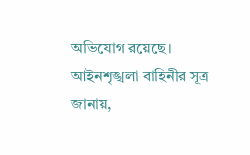অভিযোগ রয়েছে। আইনশৃঙ্খলা বাহিনীর সূত্র জানায়,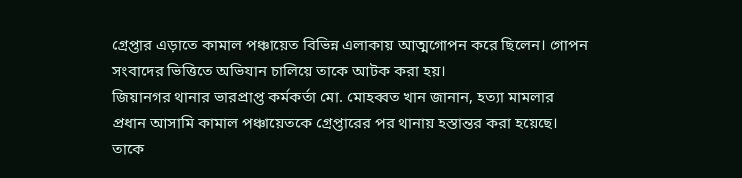গ্রেপ্তার এড়াতে কামাল পঞ্চায়েত বিভিন্ন এলাকায় আত্মগোপন করে ছিলেন। গোপন সংবাদের ভিত্তিতে অভিযান চালিয়ে তাকে আটক করা হয়।
জিয়ানগর থানার ভারপ্রাপ্ত কর্মকর্তা মো. মোহব্বত খান জানান, হত্যা মামলার প্রধান আসামি কামাল পঞ্চায়েতকে গ্রেপ্তারের পর থানায় হস্তান্তর করা হয়েছে। তাকে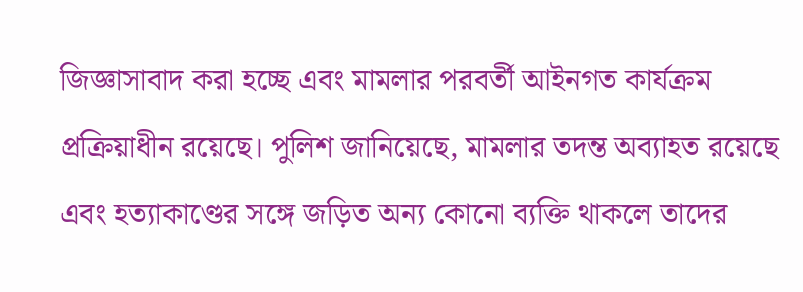জিজ্ঞাসাবাদ করা হচ্ছে এবং মামলার পরবর্তী আইনগত কার্যক্রম প্রক্রিয়াধীন রয়েছে। পুলিশ জানিয়েছে, মামলার তদন্ত অব্যাহত রয়েছে এবং হত্যাকাণ্ডের সঙ্গে জড়িত অন্য কোনো ব্যক্তি থাকলে তাদের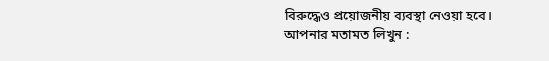বিরুদ্ধেও প্রয়োজনীয় ব্যবস্থা নেওয়া হবে।
আপনার মতামত লিখুন :